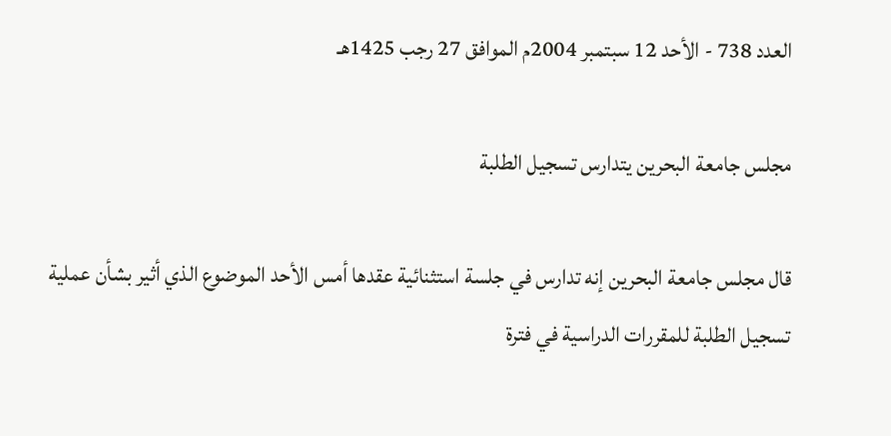العدد 738 - الأحد 12 سبتمبر 2004م الموافق 27 رجب 1425هـ

مجلس جامعة البحرين يتدارس تسجيل الطلبة

قال مجلس جامعة البحرين إنه تدارس في جلسة استثنائية عقدها أمس الأحد الموضوع الذي أثير بشأن عملية تسجيل الطلبة للمقررات الدراسية في فترة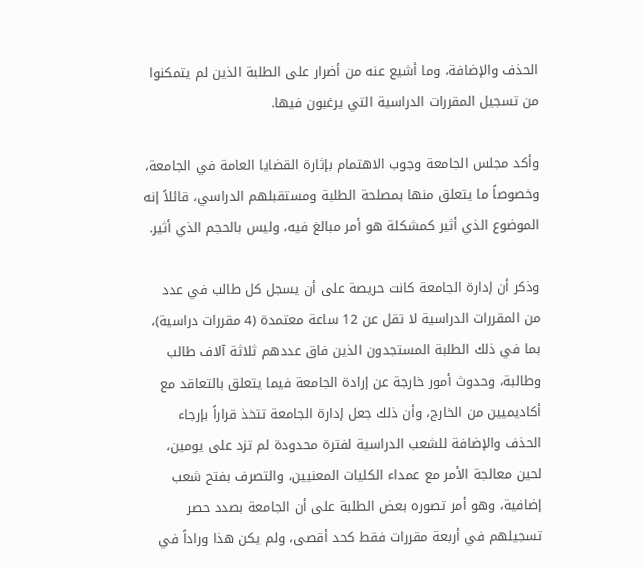الحذف والإضافة، وما أشيع عنه من أضرار على الطلبة الذين لم يتمكنوا من تسجيل المقررات الدراسية التي يرغبون فيها.

وأكد مجلس الجامعة وجوب الاهتمام بإثارة القضايا العامة في الجامعة، وخصوصاً ما يتعلق منها بمصلحة الطلبة ومستقبلهم الدراسي، قائلاً إنه الموضوع الذي أثير كمشكلة هو أمر مبالغ فيه، وليس بالحجم الذي أثير.

وذكر أن إدارة الجامعة كانت حريصة على أن يسجل كل طالب في عدد من المقررات الدراسية لا تقل عن 12 ساعة معتمدة (4 مقررات دراسية)، بما في ذلك الطلبة المستجدون الذين فاق عددهم ثلاثة آلاف طالب وطالبة، وحدوث أمور خارجة عن إرادة الجامعة فيما يتعلق بالتعاقد مع أكاديميين من الخارج، وأن ذلك جعل إدارة الجامعة تتخذ قراراً بإرجاء الحذف والإضافة للشعب الدراسية لفترة محدودة لم تزد على يومين، لحين معالجة الأمر مع عمداء الكليات المعنيين، والتصرف بفتح شعب إضافية، وهو أمر تصوره بعض الطلبة على أن الجامعة بصدد حصر تسجيلهم في أربعة مقررات فقط كحد أقصى، ولم يكن هذا وراداً في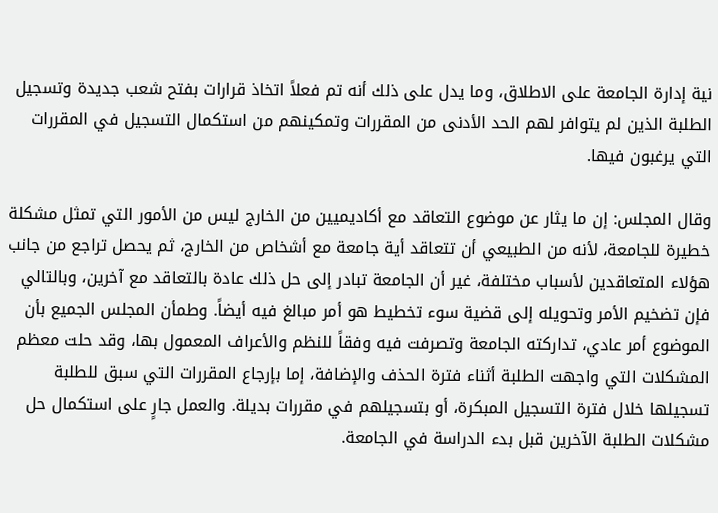نية إدارة الجامعة على الاطلاق، وما يدل على ذلك أنه تم فعلاً اتخاذ قرارات بفتح شعب جديدة وتسجيل الطلبة الذين لم يتوافر لهم الحد الأدنى من المقررات وتمكينهم من استكمال التسجيل في المقررات التي يرغبون فيها.

وقال المجلس: إن ما يثار عن موضوع التعاقد مع أكاديميين من الخارج ليس من الأمور التي تمثل مشكلة خطيرة للجامعة، لأنه من الطبيعي أن تتعاقد أية جامعة مع أشخاص من الخارج، ثم يحصل تراجع من جانب هؤلاء المتعاقدين لأسباب مختلفة، غير أن الجامعة تبادر إلى حل ذلك عادة بالتعاقد مع آخرين، وبالتالي فإن تضخيم الأمر وتحويله إلى قضية سوء تخطيط هو أمر مبالغ فيه أيضاً. وطمأن المجلس الجميع بأن الموضوع أمر عادي، تداركته الجامعة وتصرفت فيه وفقاً للنظم والأعراف المعمول بها، وقد حلت معظم المشكلات التي واجهت الطلبة أثناء فترة الحذف والإضافة، إما بإرجاع المقررات التي سبق للطلبة تسجيلها خلال فترة التسجيل المبكرة، أو بتسجيلهم في مقررات بديلة. والعمل جارٍ على استكمال حل مشكلات الطلبة الآخرين قبل بدء الدراسة في الجامعة.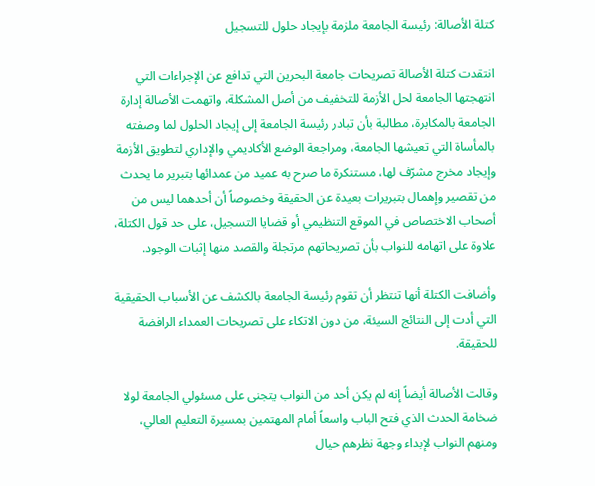كتلة الأصالة: رئيسة الجامعة ملزمة بإيجاد حلول للتسجيل

انتقدت كتلة الأصالة تصريحات جامعة البحرين التي تدافع عن الإجراءات التي انتهجتها الجامعة لحل الأزمة للتخفيف من أصل المشكلة، واتهمت الأصالة إدارة الجامعة بالمكابرة، مطالبة بأن تبادر رئيسة الجامعة إلى إيجاد الحلول لما وصفته بالمأساة التي تعيشها الجامعة، ومراجعة الوضع الأكاديمي والإداري لتطويق الأزمة وإيجاد مخرج مشرّف لها، مستنكرة ما صرح به عميد من عمدائها بتبرير ما يحدث من تقصير وإهمال بتبريرات بعيدة عن الحقيقة وخصوصاً أن أحدهما ليس من أصحاب الاختصاص في الموقع التنظيمي أو قضايا التسجيل، على حد قول الكتلة، علاوة على اتهامه للنواب بأن تصريحاتهم مرتجلة والقصد منها إثبات الوجود.

وأضافت الكتلة أنها تنتظر أن تقوم رئيسة الجامعة بالكشف عن الأسباب الحقيقية التي أدت إلى النتائج السيئة، من دون الاتكاء على تصريحات العمداء الرافضة للحقيقة.

وقالت الأصالة أيضاً إنه لم يكن أحد من النواب يتجنى على مسئولي الجامعة لولا ضخامة الحدث الذي فتح الباب واسعاً أمام المهتمين بمسيرة التعليم العالي، ومنهم النواب لإبداء وجهة نظرهم حيال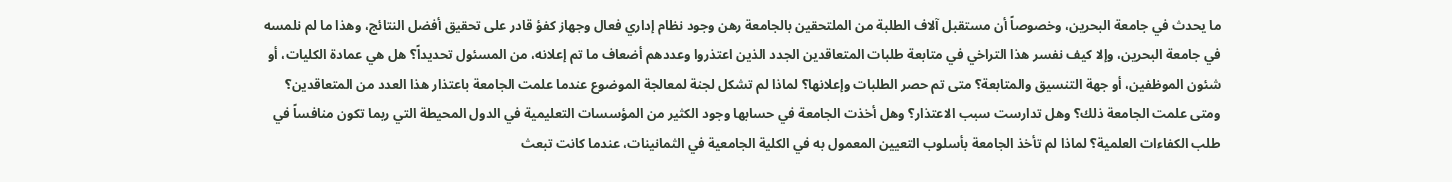ما يحدث في جامعة البحرين، وخصوصاً أن مستقبل آلاف الطلبة من الملتحقين بالجامعة رهن وجود نظام إداري فعال وجهاز كفؤ قادر على تحقيق أفضل النتائج، وهذا ما لم نلمسه في جامعة البحرين، وإلا كيف نفسر هذا التراخي في متابعة طلبات المتعاقدين الجدد الذين اعتذروا وعددهم أضعاف ما تم إعلانه، من المسئول تحديداً؟ هل هي عمادة الكليات، أو شئون الموظفين، أو جهة التنسيق والمتابعة؟ متى تم حصر الطلبات وإعلانها؟ لماذا لم تشكل لجنة لمعالجة الموضوع عندما علمت الجامعة باعتذار هذا العدد من المتعاقدين؟ ومتى علمت الجامعة ذلك؟ وهل تدارست سبب الاعتذار؟ وهل أخذت الجامعة في حسابها وجود الكثير من المؤسسات التعليمية في الدول المحيطة التي ربما تكون منافساً في طلب الكفاءات العلمية؟ لماذا لم تأخذ الجامعة بأسلوب التعيين المعمول به في الكلية الجامعية في الثمانينات، عندما كانت تبعث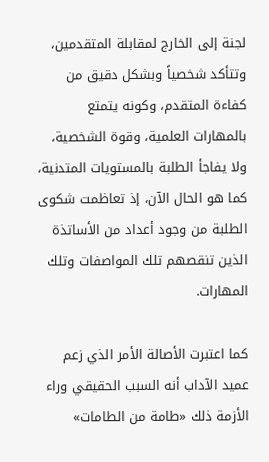لجنة إلى الخارج لمقابلة المتقدمين، وتتأكد شخصياً وبشكل دقيق من كفاءة المتقدم، وكونه يتمتع بالمهارات العلمية، وقوة الشخصية، ولا يفاجأ الطلبة بالمستويات المتدنية، كما هو الحال الآن، إذ تعاظمت شكوى الطلبة من وجود أعداد من الأساتذة الذين تنقصهم تلك المواصفات وتلك المهارات.

كما اعتبرت الأصالة الأمر الذي زعم عميد الآداب أنه السبب الحقيقي وراء الأزمة ذلك «طامة من الطامات»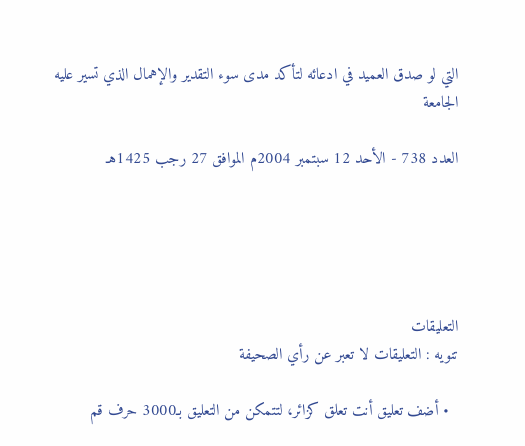التي لو صدق العميد في ادعائه لتأكد مدى سوء التقدير والإهمال الذي تسير عليه الجامعة

العدد 738 - الأحد 12 سبتمبر 2004م الموافق 27 رجب 1425هـ





التعليقات
تنويه : التعليقات لا تعبر عن رأي الصحيفة

  • أضف تعليق أنت تعلق كزائر، لتتمكن من التعليق بـ3000 حرف قم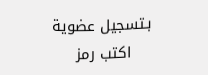بـتسجيل عضوية
    اكتب رمز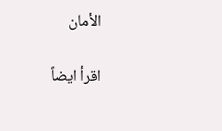الأمان

اقرأ ايضاً